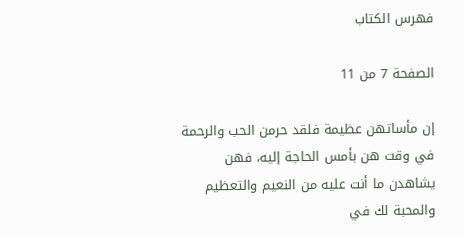فهرس الكتاب

الصفحة 7 من 11

إن مأساتهن عظيمة فلقد حرمن الحب والرحمة في وقت هن بأمس الحاجة إليه، فهن يشاهدن ما أنت عليه من النعيم والتعظيم والمحبة لك في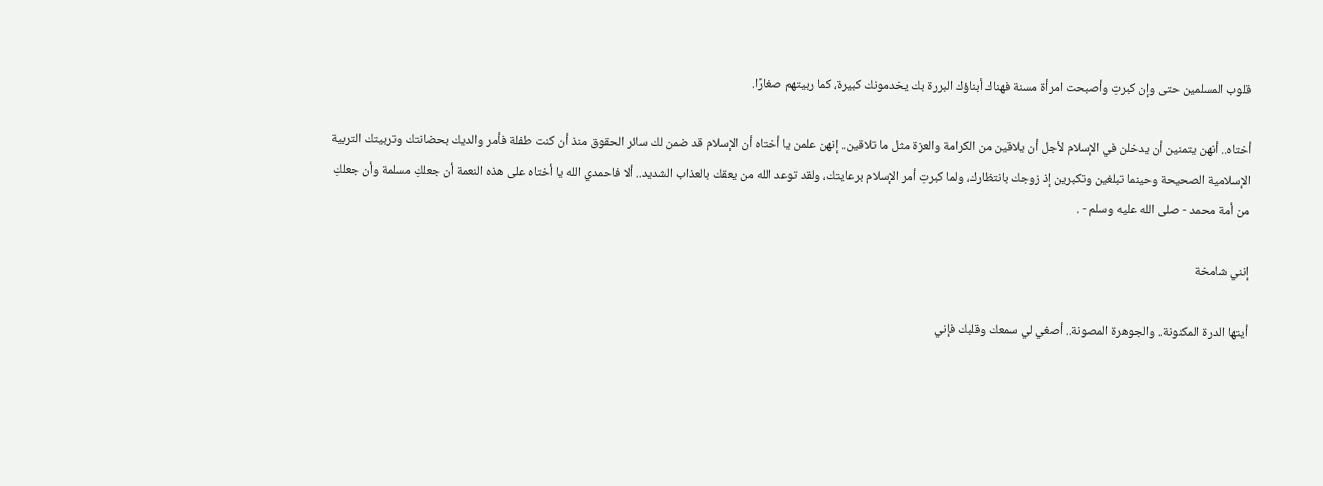قلوب المسلمين حتى وإن كبرتِ وأصبحت امرأة مسنة فهناك أبناؤك البررة بك يخدمونك كبيرة، كما ربيتهم صغارًا.

أختاه.. أنهن يتمنين أن يدخلن في الإسلام لأجل أن يلاقين من الكرامة والعزة مثل ما تلاقين.. إنهن علمن يا أختاه أن الإسلام قد ضمن لك سائر الحقوق منذ أن كنت طفلة فأمر والديك بحضانتك وتربيتك التربية الإسلامية الصحيحة وحينما تبلغين وتكبرين إذ زوجك بانتظارك، ولما كبرتِ أمر الإسلام برعايتك، ولقد توعد الله من يعقك بالعذاب الشديد.. ألا فاحمدي الله يا أختاه على هذه النعمة أن جعلكِ مسلمة وأن جعلكِ من أمة محمد - صلى الله عليه وسلم - .

إنني شامخة

أيتها الدرة المكنونة.. والجوهرة المصونة.. أصغي لي سمعك وقلبك فإني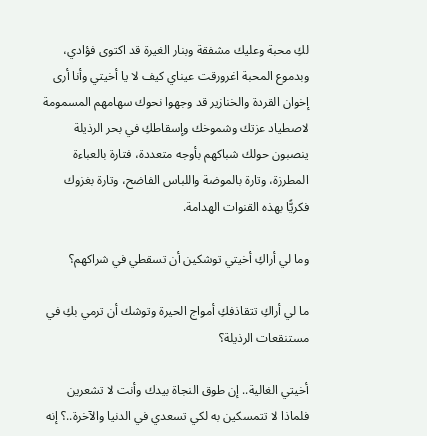لكِ محبة وعليك مشفقة وبنار الغيرة قد اكتوى فؤادي، وبدموع المحبة اغرورقت عيناي كيف لا يا أخيتي وأنا أرى إخوان القردة والخنازير قد وجهوا نحوك سهامهم المسمومة لاصطياد عزتك وشموخك وإسقاطكِ في بحر الرذيلة ينصبون حولك شباكهم بأوجه متعددة، فتارة بالعباءة المطرزة، وتارة بالموضة واللباس الفاضح، وتارة بغزوك فكريًّا بهذه القنوات الهدامة.

وما لي أراكِ أخيتي توشكين أن تسقطي في شراكهم؟

ما لي أراكِ تتقاذفكِ أمواج الحيرة وتوشك أن ترمي بكِ في مستنقعات الرذيلة؟

أخيتي الغالية.. إن طوق النجاة بيدك وأنت لا تشعرين فلماذا لا تتمسكين به لكي تسعدي في الدنيا والآخرة..؟ إنه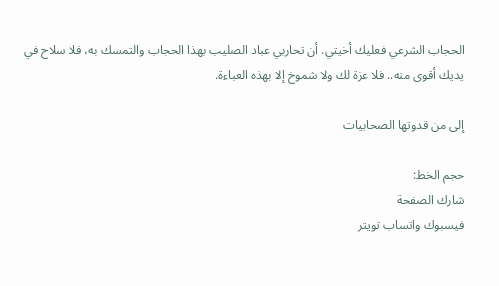الحجاب الشرعي فعليك أخيتي. أن تحاربي عباد الصليب بهذا الحجاب والتمسك به، فلا سلاح في يديك أقوى منه.. فلا عزة لك ولا شموخ إلا بهذه العباءة.

إلى من قدوتها الصحابيات

حجم الخط:
شارك الصفحة
فيسبوك واتساب تويتر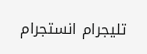تليجرام انستجرام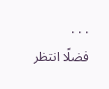. . .
فضلًا انتظر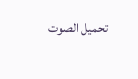تحميل الصوت